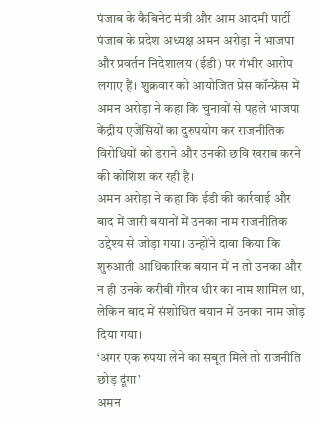पंजाब के कैबिनेट मंत्री और आम आदमी पार्टी पंजाब के प्रदेश अध्यक्ष अमन अरोड़ा ने भाजपा और प्रवर्तन निदेशालय (ईडी) पर गंभीर आरोप लगाए हैं। शुक्रवार को आयोजित प्रेस कॉन्फ्रेंस में अमन अरोड़ा ने कहा कि चुनावों से पहले भाजपा केंद्रीय एजेंसियों का दुरुपयोग कर राजनीतिक विरोधियों को डराने और उनकी छवि खराब करने की कोशिश कर रही है।
अमन अरोड़ा ने कहा कि ईडी की कार्रवाई और बाद में जारी बयानों में उनका नाम राजनीतिक उद्देश्य से जोड़ा गया। उन्होंने दावा किया कि शुरुआती आधिकारिक बयान में न तो उनका और न ही उनके करीबी गौरव धीर का नाम शामिल था, लेकिन बाद में संशोधित बयान में उनका नाम जोड़ दिया गया।
‘अगर एक रुपया लेने का सबूत मिले तो राजनीति छोड़ दूंगा’
अमन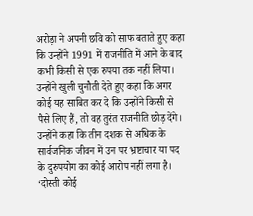अरोड़ा ने अपनी छवि को साफ बताते हुए कहा कि उन्होंने 1991 में राजनीति में आने के बाद कभी किसी से एक रुपया तक नहीं लिया। उन्होंने खुली चुनौती देते हुए कहा कि अगर कोई यह साबित कर दे कि उन्होंने किसी से पैसे लिए हैं, तो वह तुरंत राजनीति छोड़ देंगे।
उन्होंने कहा कि तीन दशक से अधिक के सार्वजनिक जीवन में उन पर भ्रष्टाचार या पद के दुरुपयोग का कोई आरोप नहीं लगा है।
‘दोस्ती कोई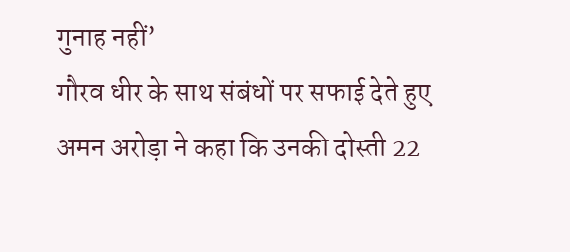गुनाह नहीं’
गौरव धीर के साथ संबंधों पर सफाई देते हुए अमन अरोड़ा ने कहा कि उनकी दोस्ती 22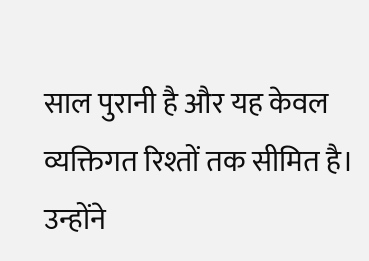साल पुरानी है और यह केवल व्यक्तिगत रिश्तों तक सीमित है। उन्होंने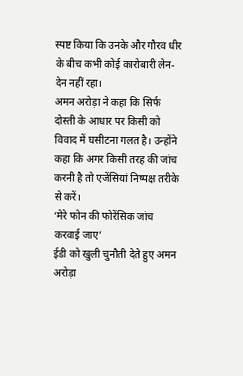स्पष्ट किया कि उनके और गौरव धीर के बीच कभी कोई कारोबारी लेन-देन नहीं रहा।
अमन अरोड़ा ने कहा कि सिर्फ दोस्ती के आधार पर किसी को विवाद में घसीटना गलत है। उन्होंने कहा कि अगर किसी तरह की जांच करनी है तो एजेंसियां निष्पक्ष तरीके से करें।
‘मेरे फोन की फोरेंसिक जांच करवाई जाए’
ईडी को खुली चुनौती देते हुए अमन अरोड़ा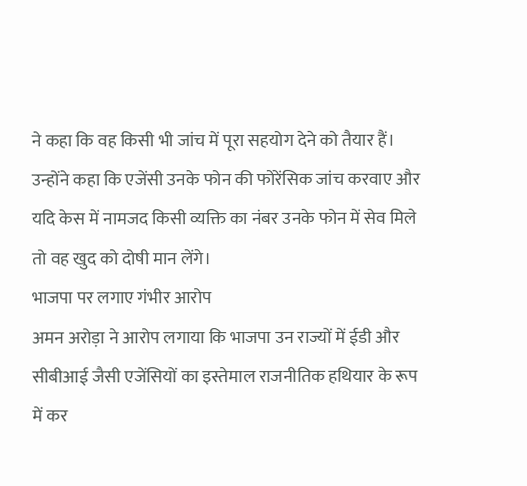ने कहा कि वह किसी भी जांच में पूरा सहयोग देने को तैयार हैं। उन्होंने कहा कि एजेंसी उनके फोन की फोरेंसिक जांच करवाए और यदि केस में नामजद किसी व्यक्ति का नंबर उनके फोन में सेव मिले तो वह खुद को दोषी मान लेंगे।
भाजपा पर लगाए गंभीर आरोप
अमन अरोड़ा ने आरोप लगाया कि भाजपा उन राज्यों में ईडी और सीबीआई जैसी एजेंसियों का इस्तेमाल राजनीतिक हथियार के रूप में कर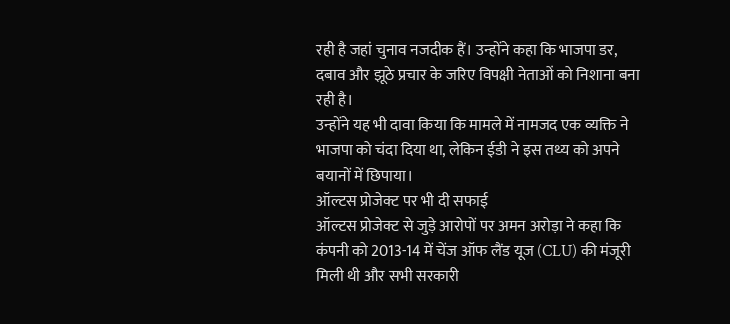रही है जहां चुनाव नजदीक हैं। उन्होंने कहा कि भाजपा डर, दबाव और झूठे प्रचार के जरिए विपक्षी नेताओं को निशाना बना रही है।
उन्होंने यह भी दावा किया कि मामले में नामजद एक व्यक्ति ने भाजपा को चंदा दिया था, लेकिन ईडी ने इस तथ्य को अपने बयानों में छिपाया।
ऑल्टस प्रोजेक्ट पर भी दी सफाई
ऑल्टस प्रोजेक्ट से जुड़े आरोपों पर अमन अरोड़ा ने कहा कि कंपनी को 2013-14 में चेंज ऑफ लैंड यूज (CLU) की मंजूरी मिली थी और सभी सरकारी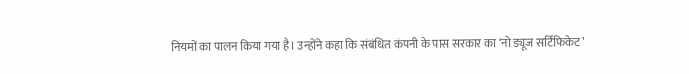नियमों का पालन किया गया है। उन्होंने कहा कि संबंधित कंपनी के पास सरकार का ‘नो ड्यूज सर्टिफिकेट’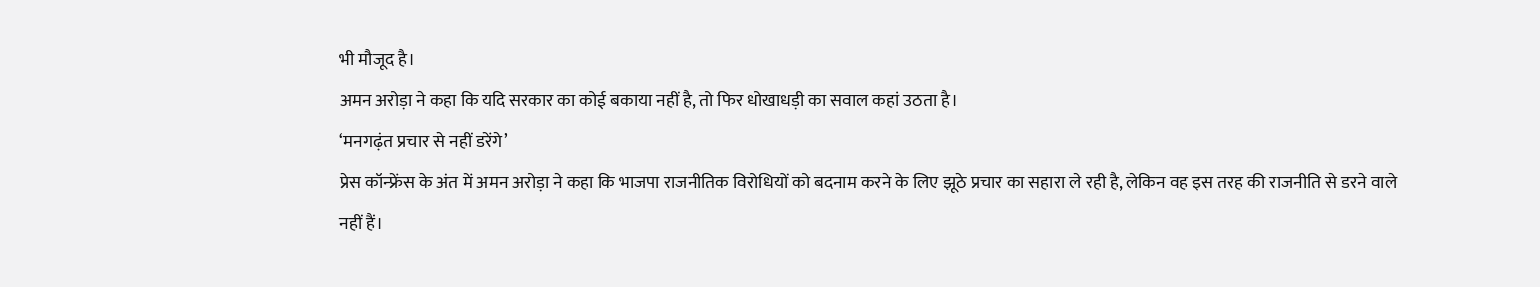भी मौजूद है।
अमन अरोड़ा ने कहा कि यदि सरकार का कोई बकाया नहीं है, तो फिर धोखाधड़ी का सवाल कहां उठता है।
‘मनगढ़ंत प्रचार से नहीं डरेंगे’
प्रेस कॉन्फ्रेंस के अंत में अमन अरोड़ा ने कहा कि भाजपा राजनीतिक विरोधियों को बदनाम करने के लिए झूठे प्रचार का सहारा ले रही है, लेकिन वह इस तरह की राजनीति से डरने वाले नहीं हैं।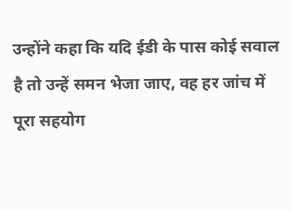उन्होंने कहा कि यदि ईडी के पास कोई सवाल है तो उन्हें समन भेजा जाए, वह हर जांच में पूरा सहयोग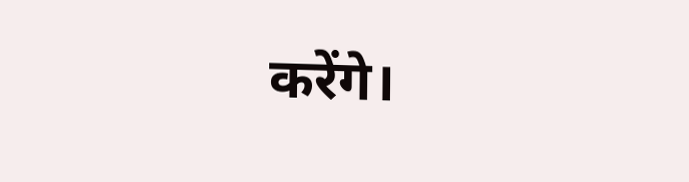करेंगे।